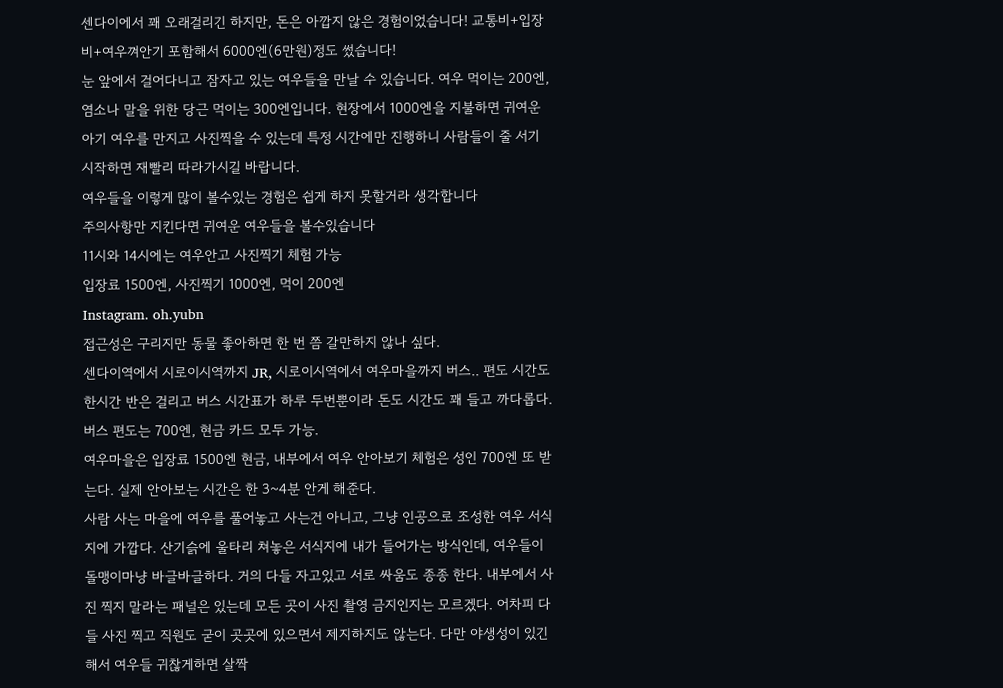센다이에서 꽤 오래걸리긴 하지만, 돈은 아깝지 않은 경험이었습니다! 교통비+입장비+여우껴안기 포함해서 6000엔(6만원)정도 썼습니다!
눈 앞에서 걸어다니고 잠자고 있는 여우들을 만날 수 있습니다. 여우 먹이는 200엔, 염소나 말을 위한 당근 먹이는 300엔입니다. 현장에서 1000엔을 지불하면 귀여운 아기 여우를 만지고 사진찍을 수 있는데 특정 시간에만 진행하니 사람들이 줄 서기 시작하면 재빨리 따라가시길 바랍니다.
여우들을 이렇게 많이 볼수있는 경험은 쉽게 하지 못할거라 생각합니다
주의사항만 지킨다면 귀여운 여우들을 볼수있습니다
11시와 14시에는 여우안고 사진찍기 체험 가능
입장료 1500엔, 사진찍기 1000엔, 먹이 200엔
Instagram. oh.yubn
접근성은 구리지만 동물 좋아하면 한 번 쯤 갈만하지 않나 싶다.
센다이역에서 시로이시역까지 JR, 시로이시역에서 여우마을까지 버스.. 편도 시간도 한시간 반은 걸리고 버스 시간표가 하루 두번뿐이라 돈도 시간도 꽤 들고 까다롭다.
버스 편도는 700엔, 현금 카드 모두 가능.
여우마을은 입장료 1500엔 현금, 내부에서 여우 안아보기 체험은 성인 700엔 또 받는다. 실제 안아보는 시간은 한 3~4분 안게 해준다.
사람 사는 마을에 여우를 풀어놓고 사는건 아니고, 그냥 인공으로 조성한 여우 서식지에 가깝다. 산기슭에 울타리 쳐놓은 서식지에 내가 들어가는 방식인데, 여우들이 돌맹이마냥 바글바글하다. 거의 다들 자고있고 서로 싸움도 종종 한다. 내부에서 사진 찍지 말라는 패널은 있는데 모든 곳이 사진 촬영 금지인지는 모르겠다. 어차피 다들 사진 찍고 직원도 굳이 곳곳에 있으면서 제지하지도 않는다. 다만 야생성이 있긴 해서 여우들 귀찮게하면 살짝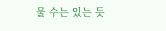물 수는 있는 듯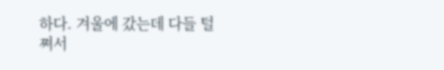하다. 겨울에 갔는데 다들 털쪄서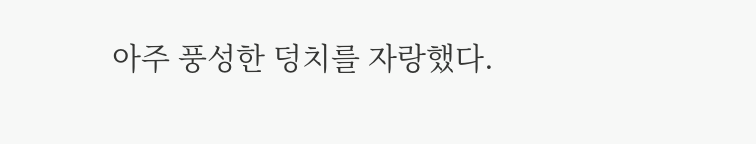아주 풍성한 덩치를 자랑했다.